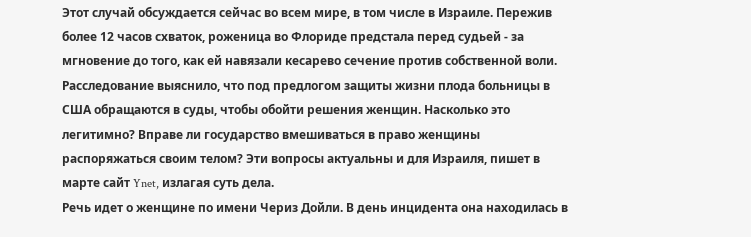Этот случай обсуждается сейчас во всем мире, в том числе в Израиле. Пережив более 12 часов схваток, роженица во Флориде предстала перед судьей - за мгновение до того, как ей навязали кесарево сечение против собственной воли. Расследование выяснило, что под предлогом защиты жизни плода больницы в США обращаются в суды, чтобы обойти решения женщин. Насколько это легитимно? Вправе ли государство вмешиваться в право женщины распоряжаться своим телом? Эти вопросы актуальны и для Израиля, пишет в марте сайт Ynet, излагая суть дела.
Речь идет о женщине по имени Чериз Дойли. В день инцидента она находилась в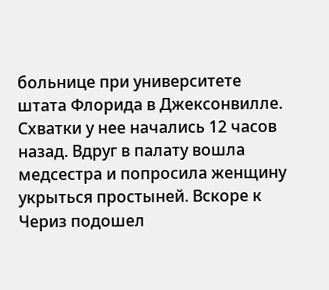больнице при университете штата Флорида в Джексонвилле. Схватки у нее начались 12 часов назад. Вдруг в палату вошла медсестра и попросила женщину укрыться простыней. Вскоре к Чериз подошел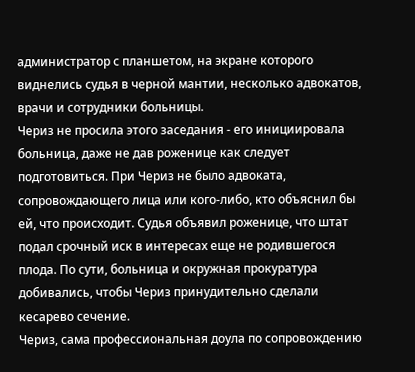администратор с планшетом, на экране которого виднелись судья в черной мантии, несколько адвокатов, врачи и сотрудники больницы.
Чериз не просила этого заседания - его инициировала больница, даже не дав роженице как следует подготовиться. При Чериз не было адвоката, сопровождающего лица или кого-либо, кто объяснил бы ей, что происходит. Судья объявил роженице, что штат подал срочный иск в интересах еще не родившегося плода. По сути, больница и окружная прокуратура добивались, чтобы Чериз принудительно сделали кесарево сечение.
Чериз, сама профессиональная доула по сопровождению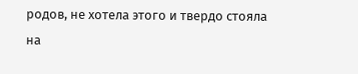родов, не хотела этого и твердо стояла на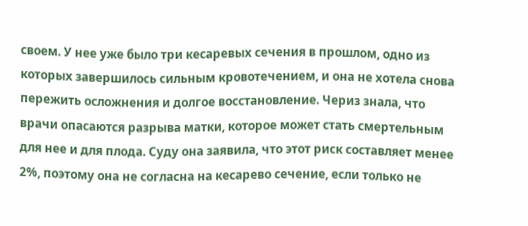своем. У нее уже было три кесаревых сечения в прошлом, одно из которых завершилось сильным кровотечением, и она не хотела снова пережить осложнения и долгое восстановление. Чериз знала, что врачи опасаются разрыва матки, которое может стать смертельным для нее и для плода. Суду она заявила, что этот риск составляет менее 2%, поэтому она не согласна на кесарево сечение, если только не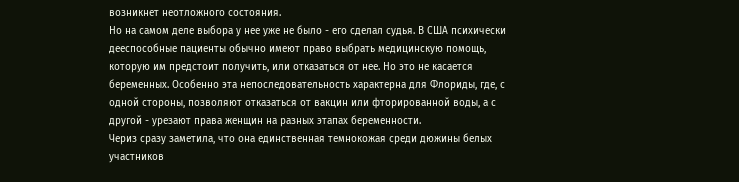возникнет неотложного состояния.
Но на самом деле выбора у нее уже не было - его сделал судья. В США психически дееспособные пациенты обычно имеют право выбрать медицинскую помощь, которую им предстоит получить, или отказаться от нее. Но это не касается беременных. Особенно эта непоследовательность характерна для Флориды, где, с одной стороны, позволяют отказаться от вакцин или фторированной воды, а с другой - урезают права женщин на разных этапах беременности.
Чериз сразу заметила, что она единственная темнокожая среди дюжины белых участников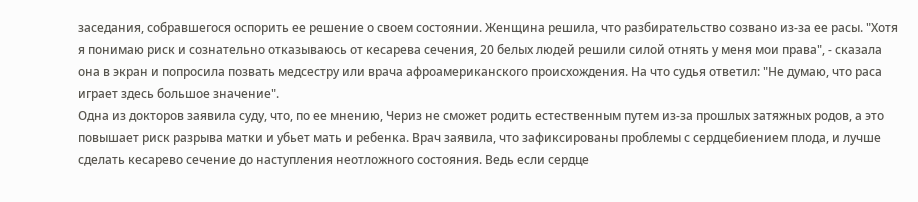заседания, собравшегося оспорить ее решение о своем состоянии. Женщина решила, что разбирательство созвано из-за ее расы. "Хотя я понимаю риск и сознательно отказываюсь от кесарева сечения, 20 белых людей решили силой отнять у меня мои права", - сказала она в экран и попросила позвать медсестру или врача афроамериканского происхождения. На что судья ответил: "Не думаю, что раса играет здесь большое значение".
Одна из докторов заявила суду, что, по ее мнению, Чериз не сможет родить естественным путем из-за прошлых затяжных родов, а это повышает риск разрыва матки и убьет мать и ребенка. Врач заявила, что зафиксированы проблемы с сердцебиением плода, и лучше сделать кесарево сечение до наступления неотложного состояния. Ведь если сердце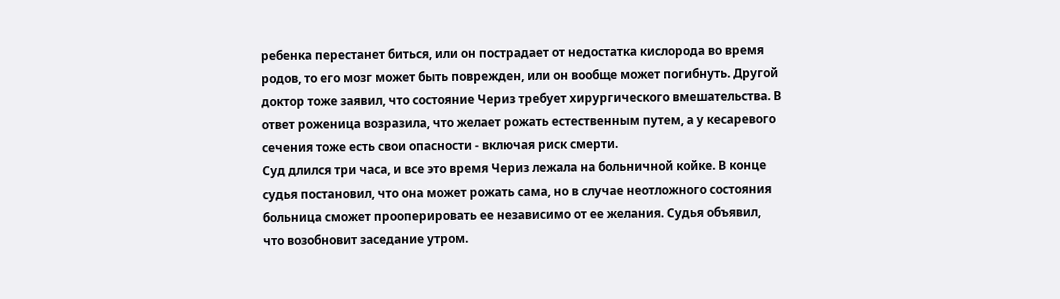ребенка перестанет биться, или он пострадает от недостатка кислорода во время родов, то его мозг может быть поврежден, или он вообще может погибнуть. Другой доктор тоже заявил, что состояние Чериз требует хирургического вмешательства. В ответ роженица возразила, что желает рожать естественным путем, а у кесаревого сечения тоже есть свои опасности - включая риск смерти.
Суд длился три часа, и все это время Чериз лежала на больничной койке. В конце судья постановил, что она может рожать сама, но в случае неотложного состояния больница сможет прооперировать ее независимо от ее желания. Судья объявил, что возобновит заседание утром.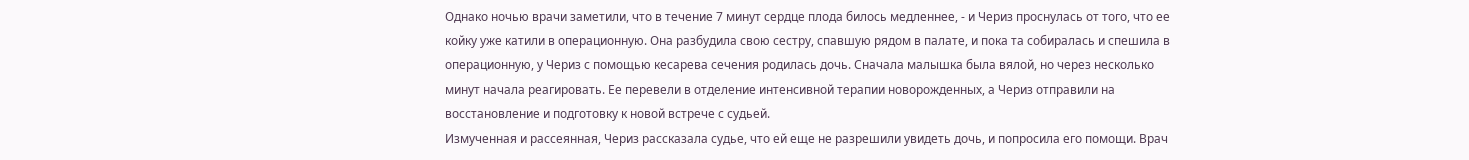Однако ночью врачи заметили, что в течение 7 минут сердце плода билось медленнее, - и Чериз проснулась от того, что ее койку уже катили в операционную. Она разбудила свою сестру, спавшую рядом в палате, и пока та собиралась и спешила в операционную, у Чериз с помощью кесарева сечения родилась дочь. Сначала малышка была вялой, но через несколько минут начала реагировать. Ее перевели в отделение интенсивной терапии новорожденных, а Чериз отправили на восстановление и подготовку к новой встрече с судьей.
Измученная и рассеянная, Чериз рассказала судье, что ей еще не разрешили увидеть дочь, и попросила его помощи. Врач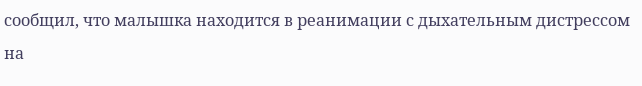сообщил, что малышка находится в реанимации с дыхательным дистрессом на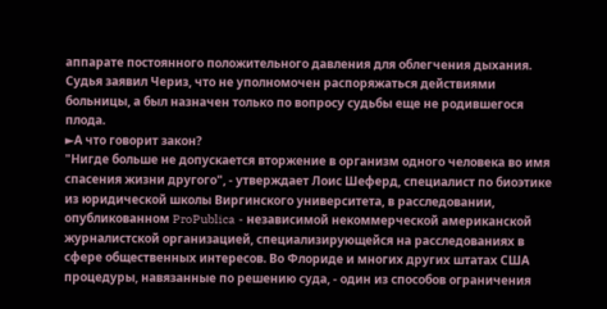аппарате постоянного положительного давления для облегчения дыхания. Судья заявил Чериз, что не уполномочен распоряжаться действиями больницы, а был назначен только по вопросу судьбы еще не родившегося плода.
►А что говорит закон?
"Нигде больше не допускается вторжение в организм одного человека во имя спасения жизни другого", - утверждает Лоис Шеферд, специалист по биоэтике из юридической школы Виргинского университета, в расследовании, опубликованном ProPublica - независимой некоммерческой американской журналистской организацией, специализирующейся на расследованиях в сфере общественных интересов. Во Флориде и многих других штатах США процедуры, навязанные по решению суда, - один из способов ограничения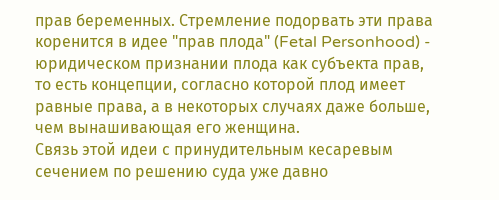прав беременных. Стремление подорвать эти права коренится в идее "прав плода" (Fetal Personhood) - юридическом признании плода как субъекта прав, то есть концепции, согласно которой плод имеет равные права, а в некоторых случаях даже больше, чем вынашивающая его женщина.
Связь этой идеи с принудительным кесаревым сечением по решению суда уже давно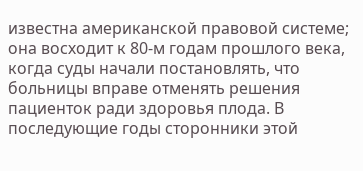известна американской правовой системе; она восходит к 80-м годам прошлого века, когда суды начали постановлять, что больницы вправе отменять решения пациенток ради здоровья плода. В последующие годы сторонники этой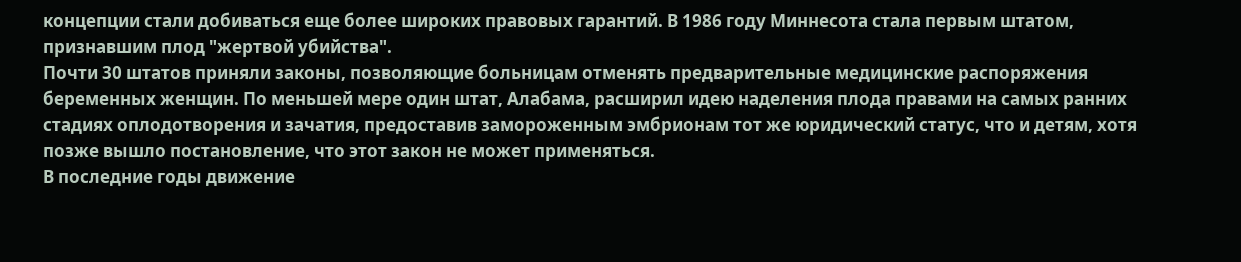концепции стали добиваться еще более широких правовых гарантий. В 1986 году Миннесота стала первым штатом, признавшим плод "жертвой убийства".
Почти 30 штатов приняли законы, позволяющие больницам отменять предварительные медицинские распоряжения беременных женщин. По меньшей мере один штат, Алабама, расширил идею наделения плода правами на самых ранних стадиях оплодотворения и зачатия, предоставив замороженным эмбрионам тот же юридический статус, что и детям, хотя позже вышло постановление, что этот закон не может применяться.
В последние годы движение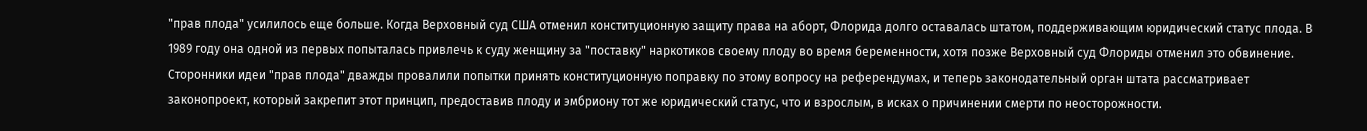"прав плода" усилилось еще больше. Когда Верховный суд США отменил конституционную защиту права на аборт, Флорида долго оставалась штатом, поддерживающим юридический статус плода. В 1989 году она одной из первых попыталась привлечь к суду женщину за "поставку" наркотиков своему плоду во время беременности, хотя позже Верховный суд Флориды отменил это обвинение. Сторонники идеи "прав плода" дважды провалили попытки принять конституционную поправку по этому вопросу на референдумах, и теперь законодательный орган штата рассматривает законопроект, который закрепит этот принцип, предоставив плоду и эмбриону тот же юридический статус, что и взрослым, в исках о причинении смерти по неосторожности.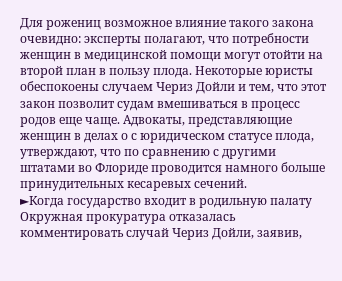Для рожениц возможное влияние такого закона очевидно: эксперты полагают, что потребности женщин в медицинской помощи могут отойти на второй план в пользу плода. Некоторые юристы обеспокоены случаем Чериз Дойли и тем, что этот закон позволит судам вмешиваться в процесс родов еще чаще. Адвокаты, представляющие женщин в делах о с юридическом статусе плода, утверждают, что по сравнению с другими штатами во Флориде проводится намного больше принудительных кесаревых сечений.
►Когда государство входит в родильную палату
Окружная прокуратура отказалась комментировать случай Чериз Дойли, заявив,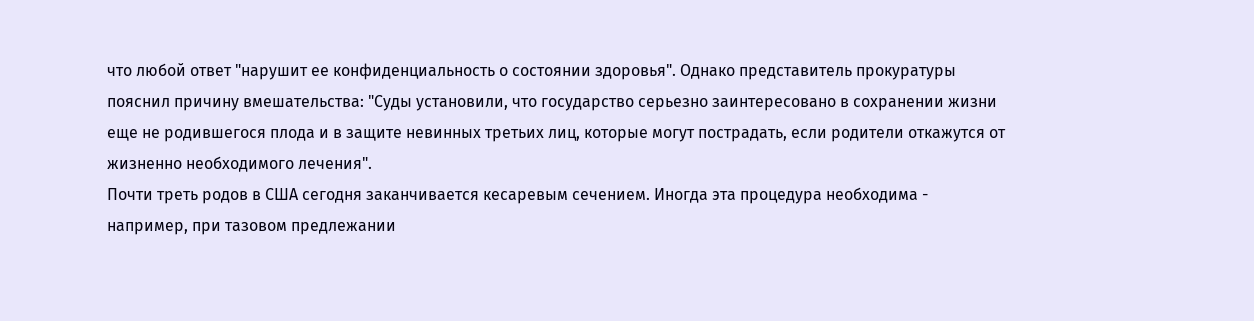что любой ответ "нарушит ее конфиденциальность о состоянии здоровья". Однако представитель прокуратуры пояснил причину вмешательства: "Суды установили, что государство серьезно заинтересовано в сохранении жизни еще не родившегося плода и в защите невинных третьих лиц, которые могут пострадать, если родители откажутся от жизненно необходимого лечения".
Почти треть родов в США сегодня заканчивается кесаревым сечением. Иногда эта процедура необходима - например, при тазовом предлежании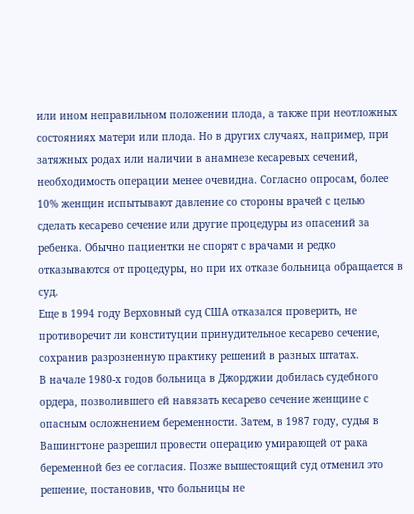или ином неправильном положении плода, а также при неотложных состояниях матери или плода. Но в других случаях, например, при затяжных родах или наличии в анамнезе кесаревых сечений, необходимость операции менее очевидна. Согласно опросам, более 10% женщин испытывают давление со стороны врачей с целью сделать кесарево сечение или другие процедуры из опасений за ребенка. Обычно пациентки не спорят с врачами и редко отказываются от процедуры, но при их отказе больница обращается в суд.
Еще в 1994 году Верховный суд США отказался проверить, не противоречит ли конституции принудительное кесарево сечение, сохранив разрозненную практику решений в разных штатах.
В начале 1980-х годов больница в Джорджии добилась судебного ордера, позволившего ей навязать кесарево сечение женщине с опасным осложнением беременности. Затем, в 1987 году, судья в Вашингтоне разрешил провести операцию умирающей от рака беременной без ее согласия. Позже вышестоящий суд отменил это решение, постановив, что больницы не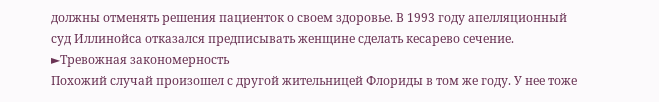должны отменять решения пациенток о своем здоровье. В 1993 году апелляционный суд Иллинойса отказался предписывать женщине сделать кесарево сечение.
►Тревожная закономерность
Похожий случай произошел с другой жительницей Флориды в том же году. У нее тоже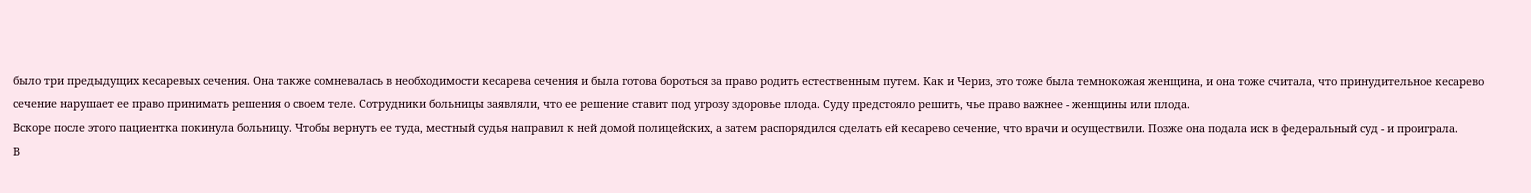было три предыдущих кесаревых сечения. Она также сомневалась в необходимости кесарева сечения и была готова бороться за право родить естественным путем. Как и Чериз, это тоже была темнокожая женщина, и она тоже считала, что принудительное кесарево сечение нарушает ее право принимать решения о своем теле. Сотрудники больницы заявляли, что ее решение ставит под угрозу здоровье плода. Суду предстояло решить, чье право важнее - женщины или плода.
Вскоре после этого пациентка покинула больницу. Чтобы вернуть ее туда, местный судья направил к ней домой полицейских, а затем распорядился сделать ей кесарево сечение, что врачи и осуществили. Позже она подала иск в федеральный суд - и проиграла.
В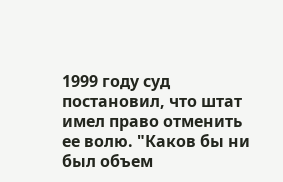1999 году суд постановил, что штат имел право отменить ее волю. "Каков бы ни был объем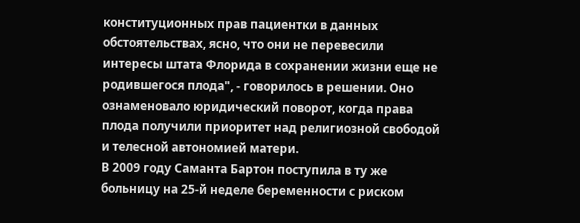конституционных прав пациентки в данных обстоятельствах, ясно, что они не перевесили интересы штата Флорида в сохранении жизни еще не родившегося плода", - говорилось в решении. Оно ознаменовало юридический поворот, когда права плода получили приоритет над религиозной свободой и телесной автономией матери.
В 2009 году Саманта Бартон поступила в ту же больницу на 25-й неделе беременности с риском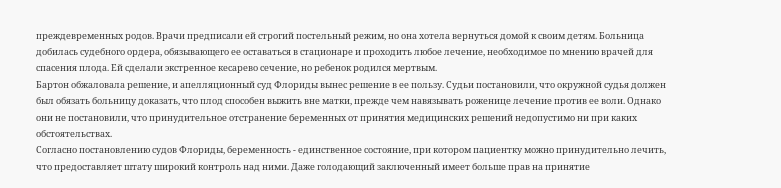преждевременных родов. Врачи предписали ей строгий постельный режим, но она хотела вернуться домой к своим детям. Больница добилась судебного ордера, обязывающего ее оставаться в стационаре и проходить любое лечение, необходимое по мнению врачей для спасения плода. Ей сделали экстренное кесарево сечение, но ребенок родился мертвым.
Бартон обжаловала решение, и апелляционный суд Флориды вынес решение в ее пользу. Судьи постановили, что окружной судья должен был обязать больницу доказать, что плод способен выжить вне матки, прежде чем навязывать роженице лечение против ее воли. Однако они не постановили, что принудительное отстранение беременных от принятия медицинских решений недопустимо ни при каких обстоятельствах.
Согласно постановлению судов Флориды, беременность - единственное состояние, при котором пациентку можно принудительно лечить, что предоставляет штату широкий контроль над ними. Даже голодающий заключенный имеет больше прав на принятие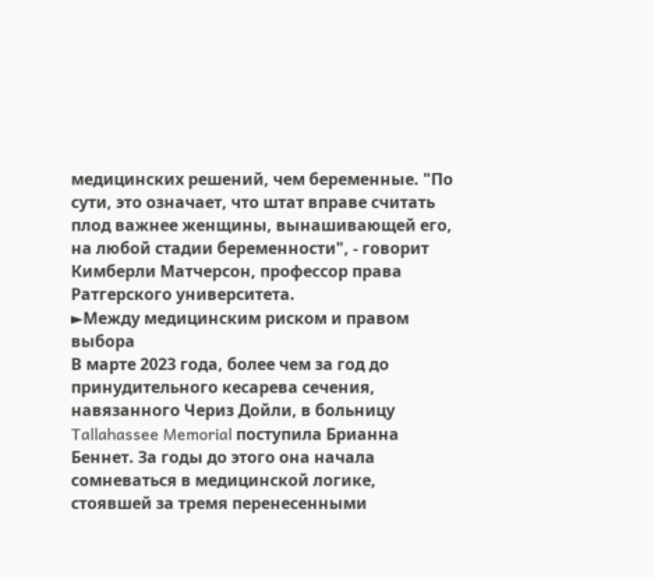медицинских решений, чем беременные. "По сути, это означает, что штат вправе считать плод важнее женщины, вынашивающей его, на любой стадии беременности", - говорит Кимберли Матчерсон, профессор права Ратгерского университета.
►Между медицинским риском и правом выбора
В марте 2023 года, более чем за год до принудительного кесарева сечения, навязанного Чериз Дойли, в больницу Tallahassee Memorial поступила Брианна Беннет. За годы до этого она начала сомневаться в медицинской логике, стоявшей за тремя перенесенными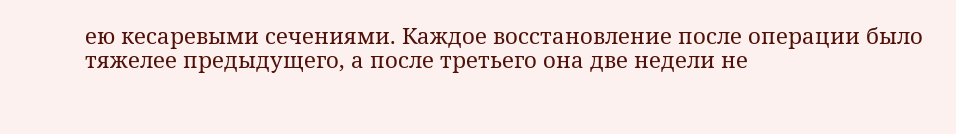ею кесаревыми сечениями. Каждое восстановление после операции было тяжелее предыдущего, а после третьего она две недели не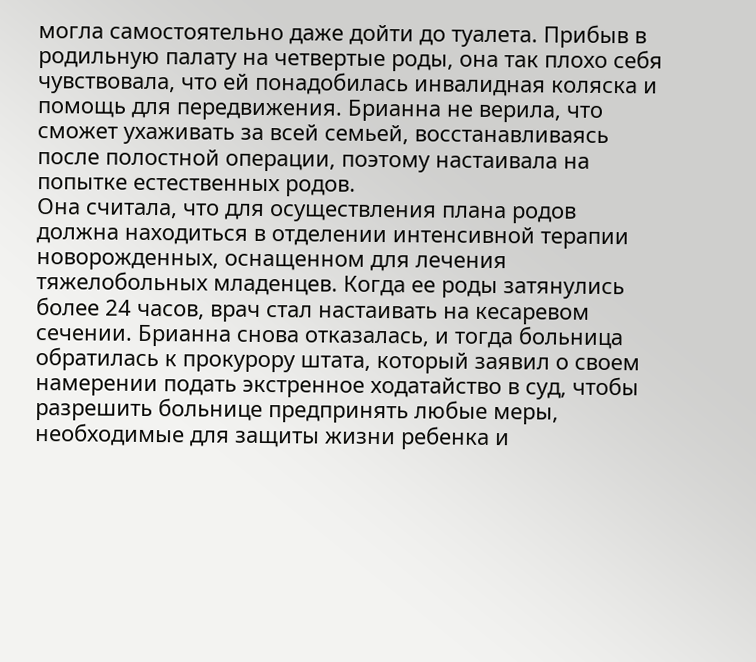могла самостоятельно даже дойти до туалета. Прибыв в родильную палату на четвертые роды, она так плохо себя чувствовала, что ей понадобилась инвалидная коляска и помощь для передвижения. Брианна не верила, что сможет ухаживать за всей семьей, восстанавливаясь после полостной операции, поэтому настаивала на попытке естественных родов.
Она считала, что для осуществления плана родов должна находиться в отделении интенсивной терапии новорожденных, оснащенном для лечения тяжелобольных младенцев. Когда ее роды затянулись более 24 часов, врач стал настаивать на кесаревом сечении. Брианна снова отказалась, и тогда больница обратилась к прокурору штата, который заявил о своем намерении подать экстренное ходатайство в суд, чтобы разрешить больнице предпринять любые меры, необходимые для защиты жизни ребенка и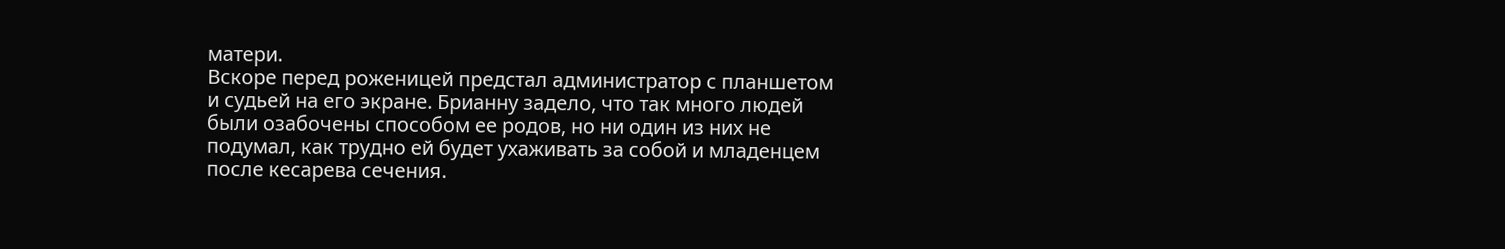матери.
Вскоре перед роженицей предстал администратор с планшетом и судьей на его экране. Брианну задело, что так много людей были озабочены способом ее родов, но ни один из них не подумал, как трудно ей будет ухаживать за собой и младенцем после кесарева сечения.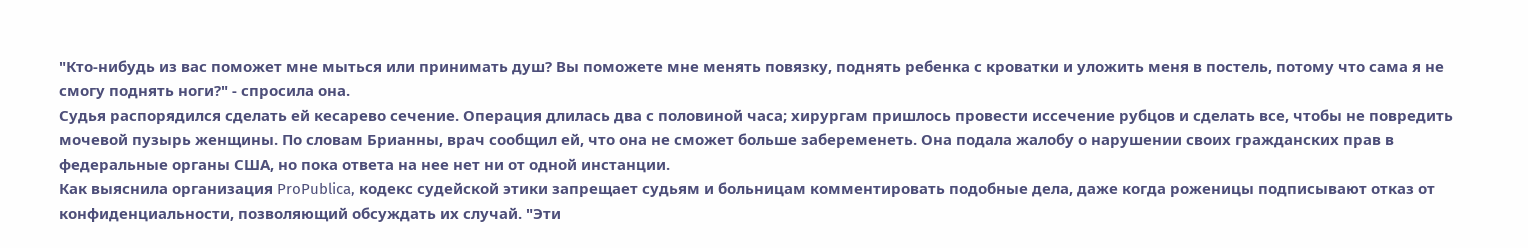"Кто-нибудь из вас поможет мне мыться или принимать душ? Вы поможете мне менять повязку, поднять ребенка с кроватки и уложить меня в постель, потому что сама я не смогу поднять ноги?" - спросила она.
Судья распорядился сделать ей кесарево сечение. Операция длилась два с половиной часа; хирургам пришлось провести иссечение рубцов и сделать все, чтобы не повредить мочевой пузырь женщины. По словам Брианны, врач сообщил ей, что она не сможет больше забеременеть. Она подала жалобу о нарушении своих гражданских прав в федеральные органы США, но пока ответа на нее нет ни от одной инстанции.
Как выяснила организация ProPublica, кодекс судейской этики запрещает судьям и больницам комментировать подобные дела, даже когда роженицы подписывают отказ от конфиденциальности, позволяющий обсуждать их случай. "Эти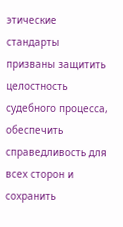этические стандарты призваны защитить целостность судебного процесса, обеспечить справедливость для всех сторон и сохранить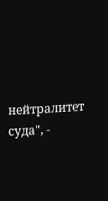нейтралитет суда", -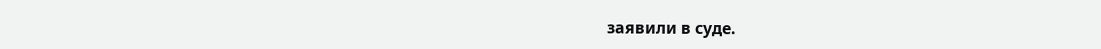заявили в суде.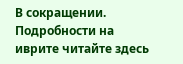В сокращении. Подробности на иврите читайте здесь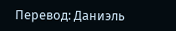Перевод: Даниэль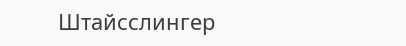Штайсслингер